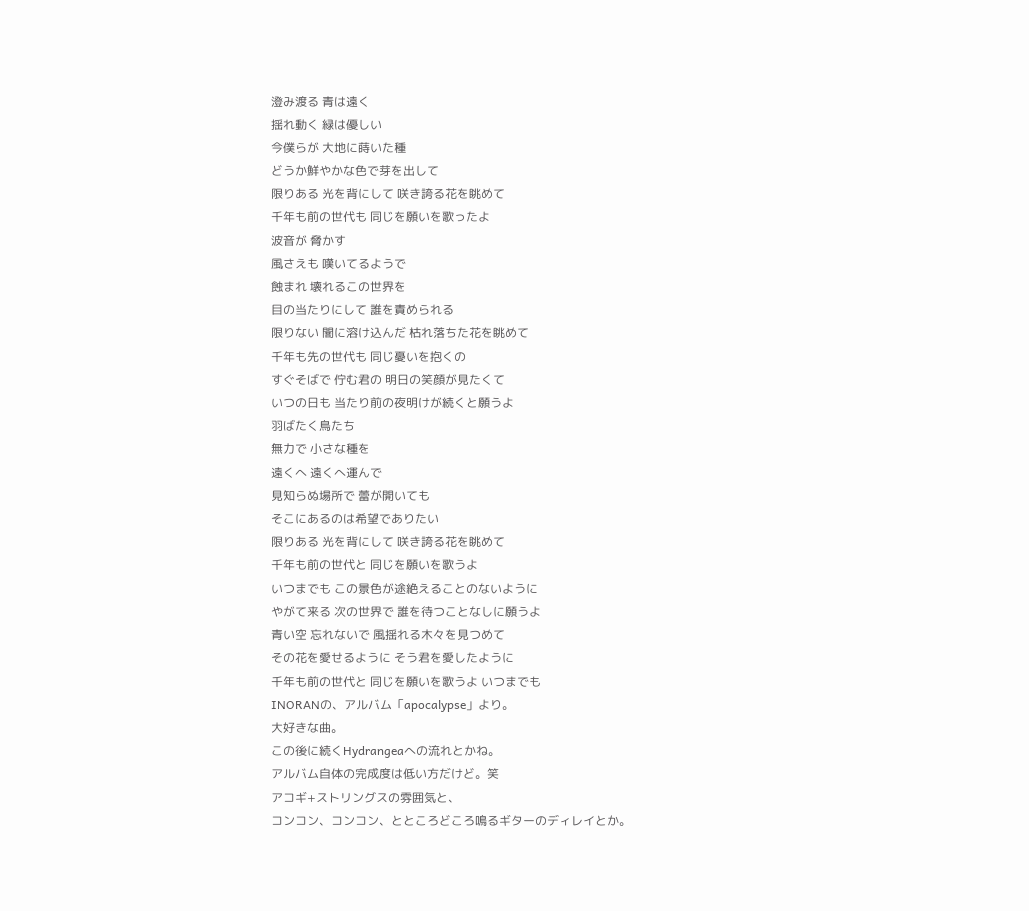澄み渡る 青は遠く
揺れ動く 緑は優しい
今僕らが 大地に蒔いた種
どうか鮮やかな色で芽を出して
限りある 光を背にして 咲き誇る花を眺めて
千年も前の世代も 同じを願いを歌ったよ
波音が 脅かす
風さえも 嘆いてるようで
蝕まれ 壊れるこの世界を
目の当たりにして 誰を責められる
限りない 闇に溶け込んだ 枯れ落ちた花を眺めて
千年も先の世代も 同じ憂いを抱くの
すぐそばで 佇む君の 明日の笑顔が見たくて
いつの日も 当たり前の夜明けが続くと願うよ
羽ばたく鳥たち
無力で 小さな種を
遠くへ 遠くへ運んで
見知らぬ場所で 蕾が開いても
そこにあるのは希望でありたい
限りある 光を背にして 咲き誇る花を眺めて
千年も前の世代と 同じを願いを歌うよ
いつまでも この景色が途絶えることのないように
やがて来る 次の世界で 誰を待つことなしに願うよ
青い空 忘れないで 風揺れる木々を見つめて
その花を愛せるように そう君を愛したように
千年も前の世代と 同じを願いを歌うよ いつまでも
INORANの、アルバム「apocalypse」より。
大好きな曲。
この後に続くHydrangeaへの流れとかね。
アルバム自体の完成度は低い方だけど。笑
アコギ+ストリングスの雰囲気と、
コンコン、コンコン、とところどころ鳴るギターのディレイとか。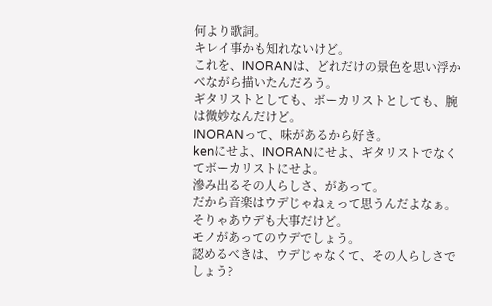何より歌詞。
キレイ事かも知れないけど。
これを、INORANは、どれだけの景色を思い浮かべながら描いたんだろう。
ギタリストとしても、ボーカリストとしても、腕は微妙なんだけど。
INORANって、味があるから好き。
kenにせよ、INORANにせよ、ギタリストでなくてボーカリストにせよ。
滲み出るその人らしさ、があって。
だから音楽はウデじゃねぇって思うんだよなぁ。
そりゃあウデも大事だけど。
モノがあってのウデでしょう。
認めるべきは、ウデじゃなくて、その人らしさでしょう?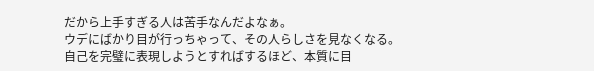だから上手すぎる人は苦手なんだよなぁ。
ウデにばかり目が行っちゃって、その人らしさを見なくなる。
自己を完璧に表現しようとすればするほど、本質に目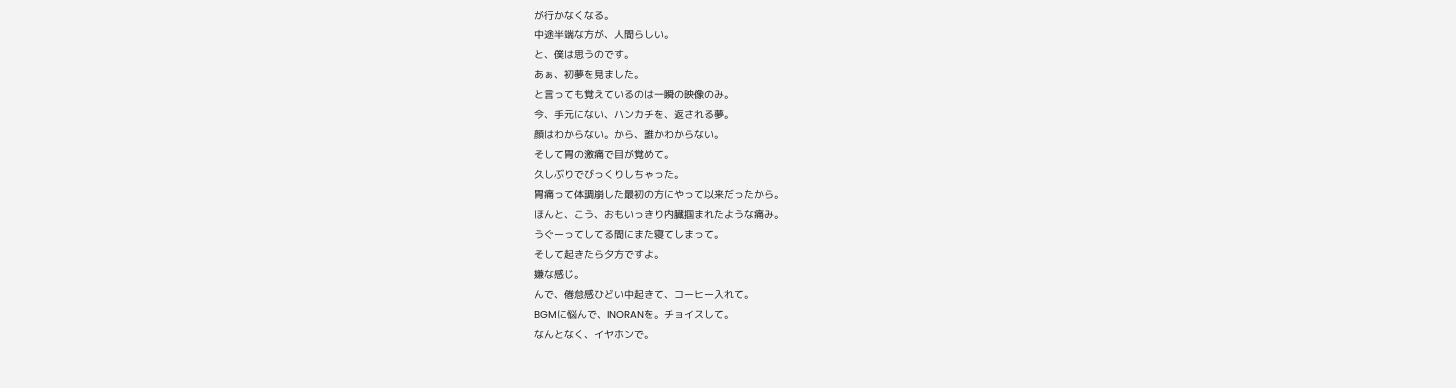が行かなくなる。
中途半端な方が、人間らしい。
と、僕は思うのです。
あぁ、初夢を見ました。
と言っても覚えているのは一瞬の映像のみ。
今、手元にない、ハンカチを、返される夢。
顔はわからない。から、誰かわからない。
そして胃の激痛で目が覚めて。
久しぶりでびっくりしちゃった。
胃痛って体調崩した最初の方にやって以来だったから。
ほんと、こう、おもいっきり内臓掴まれたような痛み。
うぐーってしてる間にまた寝てしまって。
そして起きたら夕方ですよ。
嫌な感じ。
んで、倦怠感ひどい中起きて、コーヒー入れて。
BGMに悩んで、INORANを。チョイスして。
なんとなく、イヤホンで。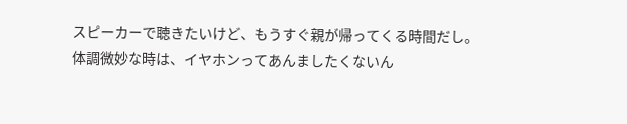スピーカーで聴きたいけど、もうすぐ親が帰ってくる時間だし。
体調微妙な時は、イヤホンってあんましたくないん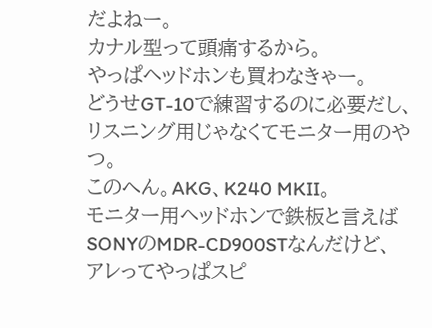だよねー。
カナル型って頭痛するから。
やっぱヘッドホンも買わなきゃー。
どうせGT-10で練習するのに必要だし、リスニング用じゃなくてモニター用のやつ。
このへん。AKG、K240 MKII。
モニター用ヘッドホンで鉄板と言えばSONYのMDR-CD900STなんだけど、
アレってやっぱスピ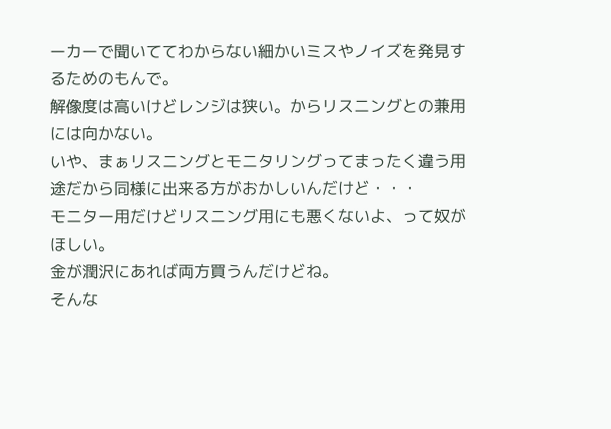ーカーで聞いててわからない細かいミスやノイズを発見するためのもんで。
解像度は高いけどレンジは狭い。からリスニングとの兼用には向かない。
いや、まぁリスニングとモニタリングってまったく違う用途だから同様に出来る方がおかしいんだけど・・・
モニター用だけどリスニング用にも悪くないよ、って奴がほしい。
金が潤沢にあれば両方買うんだけどね。
そんな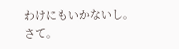わけにもいかないし。
さて。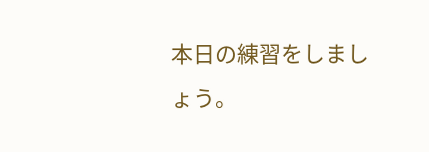本日の練習をしましょう。